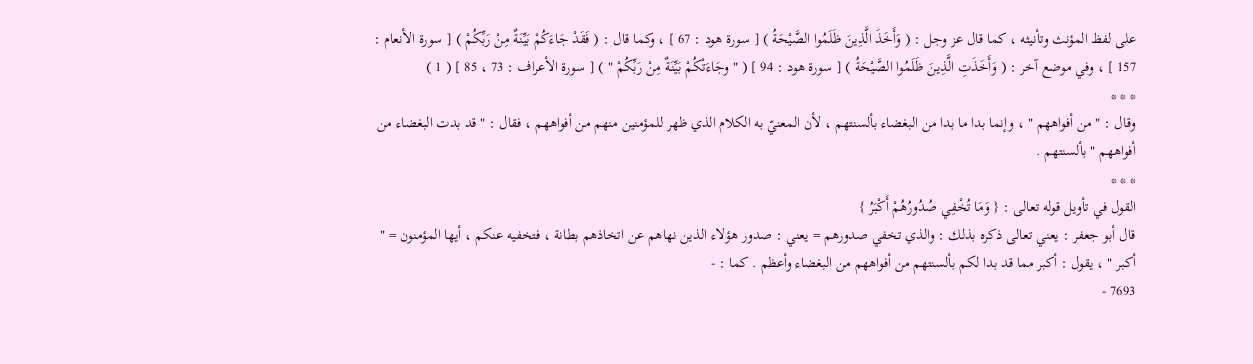على لفظ المؤنث وتأنيثه ، كما قال عز وجل : ( وَأَخَذَ الَّذِينَ ظَلَمُوا الصَّيْحَةُ ) [ سورة هود : 67 ] ، وكما قال : ( فَقَدْ جَاءَكُمْ بَيِّنَةٌ مِنْ رَبِّكُمْ ) [ سورة الأنعام : 157 ] ، وفي موضع آخر : ( وَأَخَذَتِ الَّذِينَ ظَلَمُوا الصَّيْحَةُ ) [ سورة هود : 94 ] ( " وجَاءَتْكُمْ بَيِّنَةٌ مِنْ رَبِّكُمْ " ) [ سورة الأعراف : 73 ، 85 ] ( 1 )
* * *
وقال : " من أفواههم " ، وإنما بدا ما بدا من البغضاء بألسنتهم ، لأن المعنيّ به الكلام الذي ظهر للمؤمنين منهم من أفواههم ، فقال : " قد بدت البغضاء من أفواههم " بألسنتهم .
* * *
القول في تأويل قوله تعالى : { وَمَا تُخْفِي صُدُورُهُمْ أَكْبَرُ }
قال أبو جعفر : يعني تعالى ذكره بذلك : والذي تخفي صدورهم = يعني : صدور هؤلاء الذين نهاهم عن اتخاذهم بطانة ، فتخفيه عنكم ، أيها المؤمنون = " أكبر " ، يقول : أكبر مما قد بدا لكم بألسنتهم من أفواههم من البغضاء وأعظم . كما : -
7693 -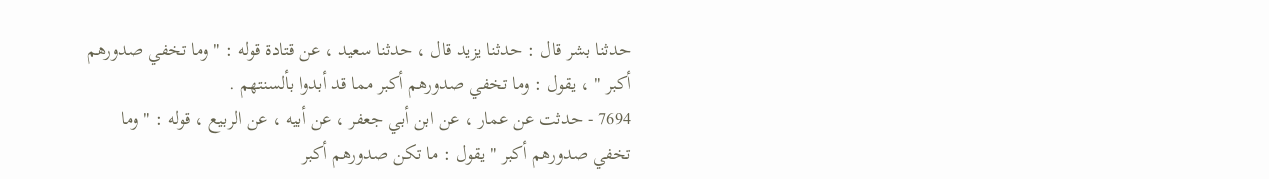حدثنا بشر قال : حدثنا يزيد قال ، حدثنا سعيد ، عن قتادة قوله : " وما تخفي صدورهم أكبر " ، يقول : وما تخفي صدورهم أكبر مما قد أبدوا بألسنتهم .
7694 - حدثت عن عمار ، عن ابن أبي جعفر ، عن أبيه ، عن الربيع ، قوله : " وما تخفي صدورهم أكبر " يقول : ما تكن صدورهم أكبر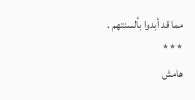مما قد أبدوا بألسنتهم .
* * *
هامش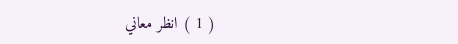( 1 ) انظر معاني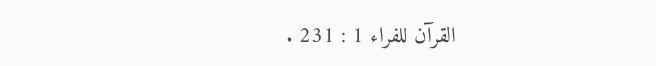القرآن للفراء 1 : 231 .